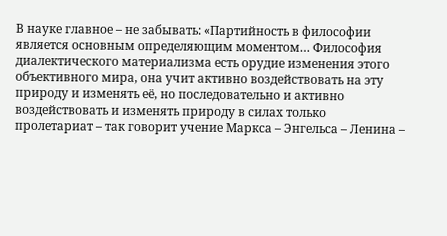В науке главное – не забывать: «Партийность в философии является основным определяющим моментом… Философия диалектического материализма есть орудие изменения этого объективного мира, она учит активно воздействовать на эту природу и изменять её, но последовательно и активно воздействовать и изменять природу в силах только пролетариат – так говорит учение Маркса – Энгельса – Ленина –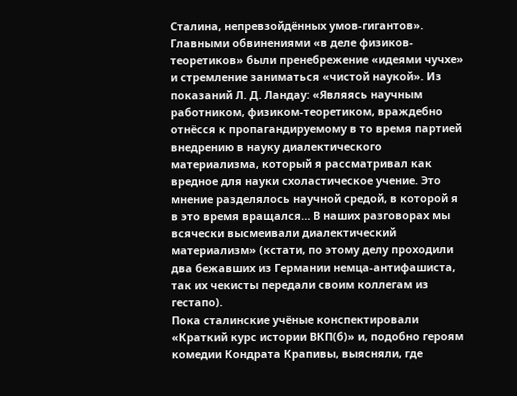Сталина, непревзойдённых умов-гигантов».
Главными обвинениями «в деле физиков-теоретиков» были пренебрежение «идеями чучхе» и стремление заниматься «чистой наукой». Из показаний Л. Д. Ландау: «Являясь научным работником, физиком-теоретиком, враждебно отнёсся к пропагандируемому в то время партией внедрению в науку диалектического материализма, который я рассматривал как вредное для науки схоластическое учение. Это мнение разделялось научной средой, в которой я в это время вращался… В наших разговорах мы всячески высмеивали диалектический материализм» (кстати, по этому делу проходили два бежавших из Германии немца-антифашиста, так их чекисты передали своим коллегам из гестапо).
Пока сталинские учёные конспектировали «Краткий курс истории ВКП(б)» и, подобно героям комедии Кондрата Крапивы, выясняли, где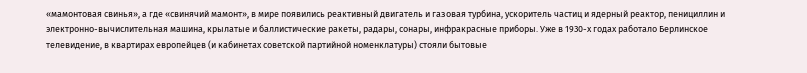«мамонтовая свинья», а где «свинячий мамонт», в мире появились реактивный двигатель и газовая турбина, ускоритель частиц и ядерный реактор, пенициллин и электронно-вычислительная машина, крылатые и баллистические ракеты, радары, сонары, инфракрасные приборы. Уже в 1930-х годах работало Берлинское телевидение, в квартирах европейцев (и кабинетах советской партийной номенклатуры) стояли бытовые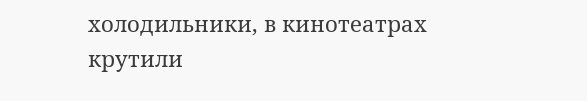холодильники, в кинотеатрах крутили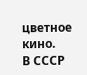цветное кино.
В СССР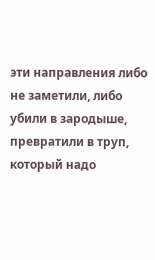эти направления либо не заметили, либо убили в зародыше, превратили в труп, который надо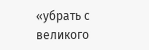«убрать с великого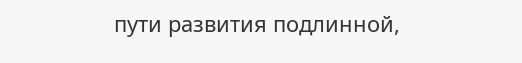пути развития подлинной,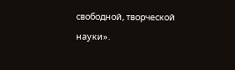свободной, творческой науки».